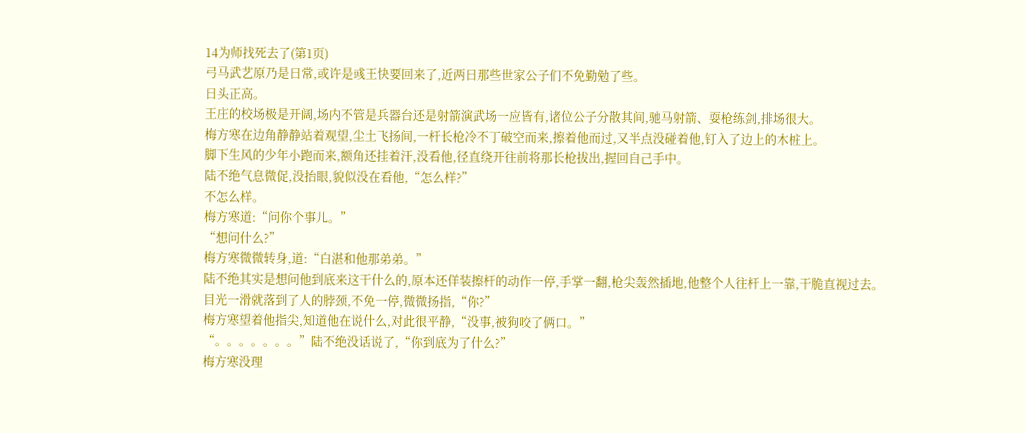14为师找死去了(第1页)
弓马武艺原乃是日常,或许是彧王快要回来了,近两日那些世家公子们不免勤勉了些。
日头正高。
王庄的校场极是开阔,场内不管是兵器台还是射箭演武场一应皆有,诸位公子分散其间,驰马射箭、耍枪练剑,排场很大。
梅方寒在边角静静站着观望,尘土飞扬间,一杆长枪冷不丁破空而来,擦着他而过,又半点没碰着他,钉入了边上的木桩上。
脚下生风的少年小跑而来,额角还挂着汗,没看他,径直绕开往前将那长枪拔出,握回自己手中。
陆不绝气息微促,没抬眼,貌似没在看他,“怎么样?”
不怎么样。
梅方寒道:“问你个事儿。”
“想问什么?”
梅方寒微微转身,道:“白湛和他那弟弟。”
陆不绝其实是想问他到底来这干什么的,原本还佯装擦杆的动作一停,手掌一翻,枪尖轰然插地,他整个人往杆上一靠,干脆直视过去。
目光一滑就落到了人的脖颈,不免一停,微微扬指,“你?”
梅方寒望着他指尖,知道他在说什么,对此很平静,“没事,被狗咬了俩口。”
“。。。。。。。”陆不绝没话说了,“你到底为了什么?”
梅方寒没理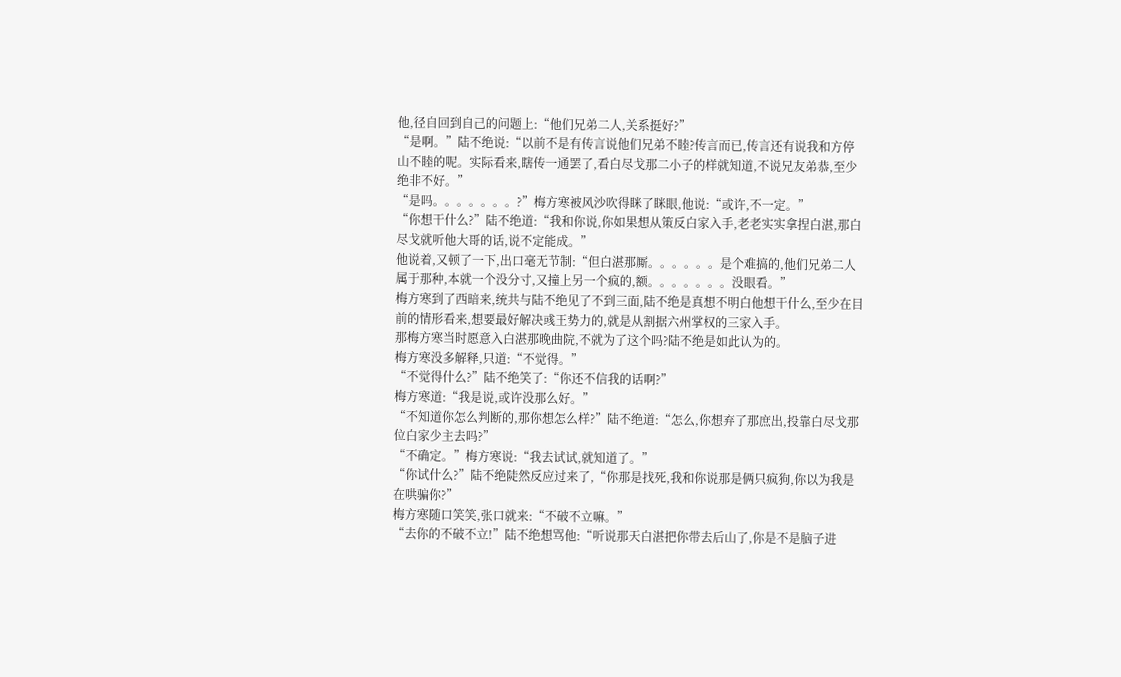他,径自回到自己的问题上:“他们兄弟二人,关系挺好?”
“是啊。”陆不绝说:“以前不是有传言说他们兄弟不睦?传言而已,传言还有说我和方停山不睦的呢。实际看来,瞎传一通罢了,看白尽戈那二小子的样就知道,不说兄友弟恭,至少绝非不好。”
“是吗。。。。。。。?”梅方寒被风沙吹得眯了眯眼,他说:“或许,不一定。”
“你想干什么?”陆不绝道:“我和你说,你如果想从策反白家入手,老老实实拿捏白湛,那白尽戈就听他大哥的话,说不定能成。”
他说着,又顿了一下,出口毫无节制:“但白湛那厮。。。。。。是个难搞的,他们兄弟二人属于那种,本就一个没分寸,又撞上另一个疯的,额。。。。。。。没眼看。”
梅方寒到了西暗来,统共与陆不绝见了不到三面,陆不绝是真想不明白他想干什么,至少在目前的情形看来,想要最好解决彧王势力的,就是从割据六州掌权的三家入手。
那梅方寒当时愿意入白湛那晚曲院,不就为了这个吗?陆不绝是如此认为的。
梅方寒没多解释,只道:“不觉得。”
“不觉得什么?”陆不绝笑了:“你还不信我的话啊?”
梅方寒道:“我是说,或许没那么好。”
“不知道你怎么判断的,那你想怎么样?”陆不绝道:“怎么,你想弃了那庶出,投靠白尽戈那位白家少主去吗?”
“不确定。”梅方寒说:“我去试试,就知道了。”
“你试什么?”陆不绝陡然反应过来了,“你那是找死,我和你说那是俩只疯狗,你以为我是在哄骗你?”
梅方寒随口笑笑,张口就来:“不破不立嘛。”
“去你的不破不立!”陆不绝想骂他:“听说那天白湛把你带去后山了,你是不是脑子进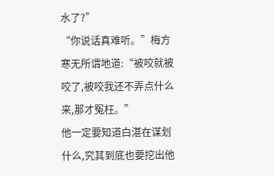水了?”
“你说话真难听。”梅方寒无所谓地道:“被咬就被咬了,被咬我还不弄点什么来,那才冤枉。”
他一定要知道白湛在谋划什么,究其到底也要挖出他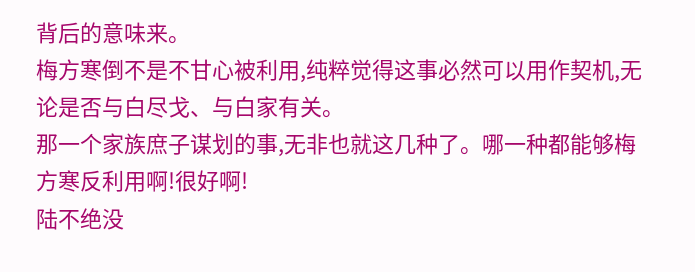背后的意味来。
梅方寒倒不是不甘心被利用,纯粹觉得这事必然可以用作契机,无论是否与白尽戈、与白家有关。
那一个家族庶子谋划的事,无非也就这几种了。哪一种都能够梅方寒反利用啊!很好啊!
陆不绝没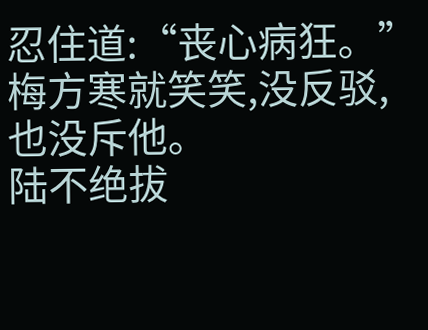忍住道:“丧心病狂。”
梅方寒就笑笑,没反驳,也没斥他。
陆不绝拔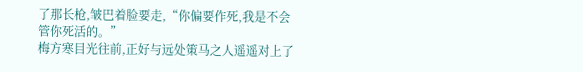了那长枪,皱巴着脸要走,“你偏要作死,我是不会管你死活的。”
梅方寒目光往前,正好与远处策马之人遥遥对上了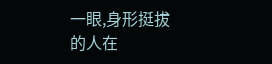一眼,身形挺拔的人在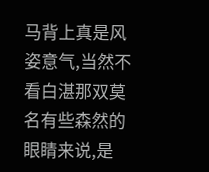马背上真是风姿意气,当然不看白湛那双莫名有些森然的眼睛来说,是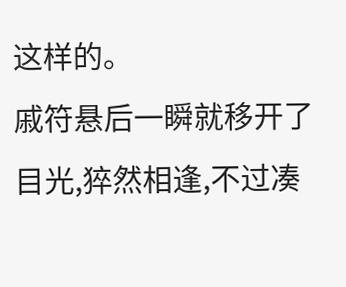这样的。
戚符悬后一瞬就移开了目光,猝然相逢,不过凑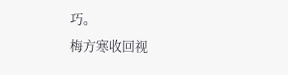巧。
梅方寒收回视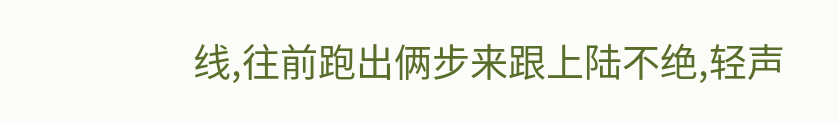线,往前跑出俩步来跟上陆不绝,轻声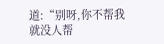道:“别呀,你不帮我就没人帮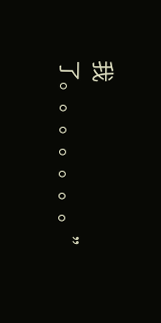我了。。。。。。。”